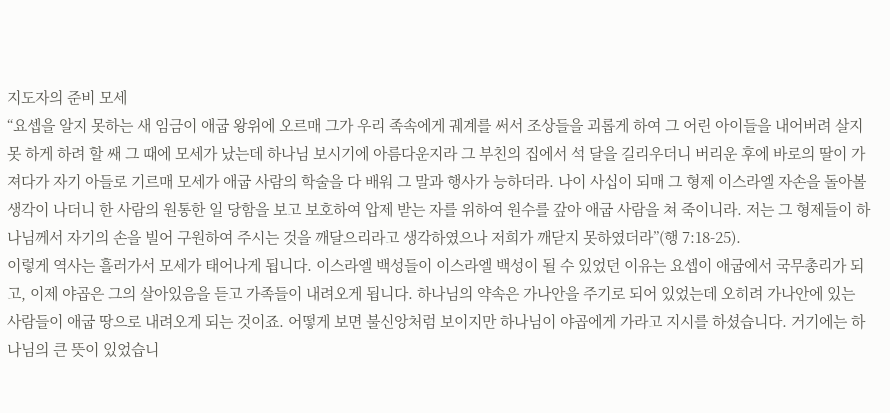지도자의 준비 모세
“요셉을 알지 못하는 새 임금이 애굽 왕위에 오르매 그가 우리 족속에게 궤계를 써서 조상들을 괴롭게 하여 그 어린 아이들을 내어버려 살지 못 하게 하려 할 쌔 그 때에 모세가 났는데 하나님 보시기에 아름다운지라 그 부친의 집에서 석 달을 길리우더니 버리운 후에 바로의 딸이 가져다가 자기 아들로 기르매 모세가 애굽 사람의 학술을 다 배워 그 말과 행사가 능하더라. 나이 사십이 되매 그 형제 이스라엘 자손을 돌아볼 생각이 나더니 한 사람의 원통한 일 당함을 보고 보호하여 압제 받는 자를 위하여 원수를 갚아 애굽 사람을 쳐 죽이니라. 저는 그 형제들이 하나님께서 자기의 손을 빌어 구원하여 주시는 것을 깨달으리라고 생각하였으나 저희가 깨닫지 못하였더라”(행 7:18-25).
이렇게 역사는 흘러가서 모세가 태어나게 됩니다. 이스라엘 백성들이 이스라엘 백성이 될 수 있었던 이유는 요셉이 애굽에서 국무총리가 되고, 이제 야곱은 그의 살아있음을 듣고 가족들이 내려오게 됩니다. 하나님의 약속은 가나안을 주기로 되어 있었는데 오히려 가나안에 있는 사람들이 애굽 땅으로 내려오게 되는 것이죠. 어떻게 보면 불신앙처럼 보이지만 하나님이 야곱에게 가라고 지시를 하셨습니다. 거기에는 하나님의 큰 뜻이 있었습니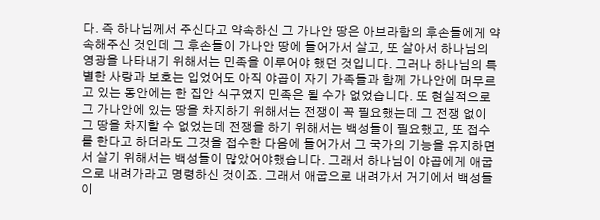다. 즉 하나님께서 주신다고 약속하신 그 가나안 땅은 아브라함의 후손들에게 약속해주신 것인데 그 후손들이 가나안 땅에 들어가서 살고, 또 살아서 하나님의 영광을 나타내기 위해서는 민족을 이루어야 했던 것입니다. 그러나 하나님의 특별한 사랑과 보호는 입었어도 아직 야곱이 자기 가족들과 함께 가나안에 머무르고 있는 동안에는 한 집안 식구였지 민족은 될 수가 없었습니다. 또 현실적으로 그 가나안에 있는 땅을 차지하기 위해서는 전쟁이 꼭 필요했는데 그 전쟁 없이 그 땅을 차지할 수 없었는데 전쟁을 하기 위해서는 백성들이 필요했고, 또 접수를 한다고 하더라도 그것을 접수한 다음에 들어가서 그 국가의 기능을 유지하면서 살기 위해서는 백성들이 많았어야했습니다. 그래서 하나님이 야곱에게 애굽으로 내려가라고 명령하신 것이죠. 그래서 애굽으로 내려가서 거기에서 백성들이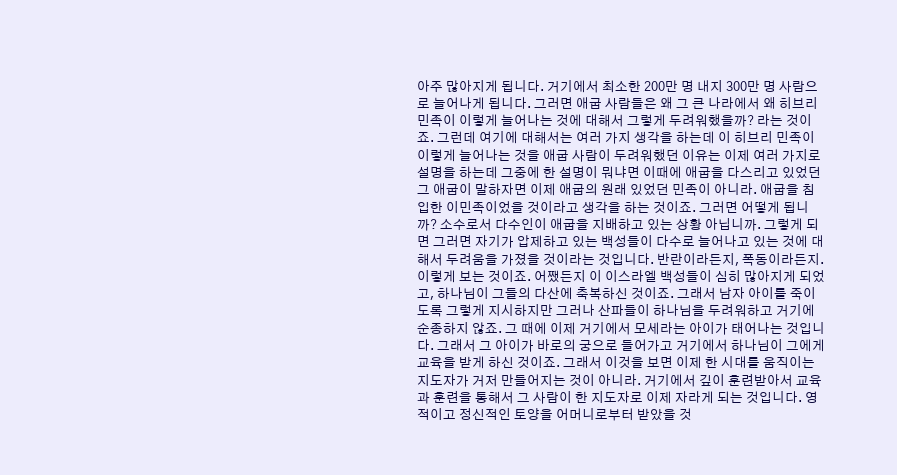아주 많아지게 됩니다. 거기에서 최소한 200만 명 내지 300만 명 사람으로 늘어나게 됩니다. 그러면 애굽 사람들은 왜 그 큰 나라에서 왜 히브리 민족이 이렇게 늘어나는 것에 대해서 그렇게 두려워했을까? 라는 것이죠. 그런데 여기에 대해서는 여러 가지 생각을 하는데 이 히브리 민족이 이렇게 늘어나는 것을 애굽 사람이 두려워했던 이유는 이제 여러 가지로 설명을 하는데 그중에 한 설명이 뭐냐면 이때에 애굽을 다스리고 있었던 그 애굽이 말하자면 이제 애굽의 원래 있었던 민족이 아니라. 애굽을 침입한 이민족이었을 것이라고 생각을 하는 것이죠. 그러면 어떻게 됩니까? 소수로서 다수인이 애굽을 지배하고 있는 상황 아닙니까. 그렇게 되면 그러면 자기가 압제하고 있는 백성들이 다수로 늘어나고 있는 것에 대해서 두려움을 가졌을 것이라는 것입니다. 반란이라든지, 폭동이라든지. 이렇게 보는 것이죠. 어쨌든지 이 이스라엘 백성들이 심히 많아지게 되었고, 하나님이 그들의 다산에 축복하신 것이죠. 그래서 남자 아이를 죽이도록 그렇게 지시하지만 그러나 산파들이 하나님을 두려워하고 거기에 순종하지 않죠. 그 때에 이제 거기에서 모세라는 아이가 태어나는 것입니다. 그래서 그 아이가 바로의 궁으로 들어가고 거기에서 하나님이 그에게 교육을 받게 하신 것이죠. 그래서 이것을 보면 이제 한 시대를 움직이는 지도자가 거저 만들어지는 것이 아니라. 거기에서 깊이 훈련받아서 교육과 훈련을 통해서 그 사람이 한 지도자로 이제 자라게 되는 것입니다. 영적이고 정신적인 토양을 어머니로부터 받았을 것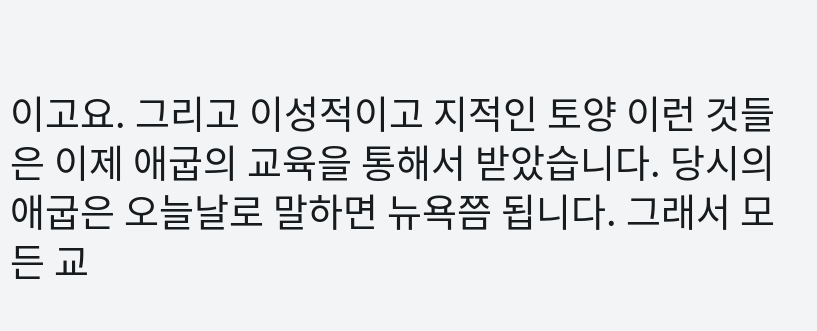이고요. 그리고 이성적이고 지적인 토양 이런 것들은 이제 애굽의 교육을 통해서 받았습니다. 당시의 애굽은 오늘날로 말하면 뉴욕쯤 됩니다. 그래서 모든 교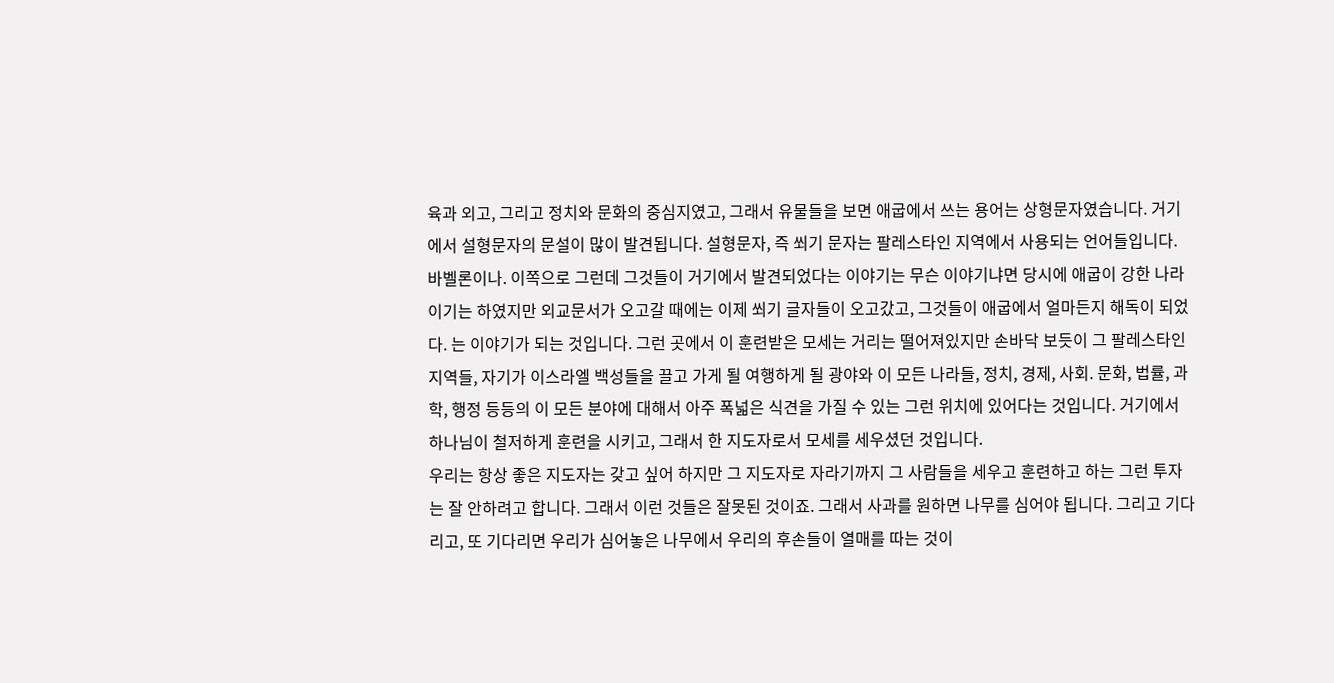육과 외고, 그리고 정치와 문화의 중심지였고, 그래서 유물들을 보면 애굽에서 쓰는 용어는 상형문자였습니다. 거기에서 설형문자의 문설이 많이 발견됩니다. 설형문자, 즉 쐬기 문자는 팔레스타인 지역에서 사용되는 언어들입니다. 바벨론이나. 이쪽으로 그런데 그것들이 거기에서 발견되었다는 이야기는 무슨 이야기냐면 당시에 애굽이 강한 나라이기는 하였지만 외교문서가 오고갈 때에는 이제 쐬기 글자들이 오고갔고, 그것들이 애굽에서 얼마든지 해독이 되었다. 는 이야기가 되는 것입니다. 그런 곳에서 이 훈련받은 모세는 거리는 떨어져있지만 손바닥 보듯이 그 팔레스타인 지역들, 자기가 이스라엘 백성들을 끌고 가게 될 여행하게 될 광야와 이 모든 나라들, 정치, 경제, 사회. 문화, 법률, 과학, 행정 등등의 이 모든 분야에 대해서 아주 폭넓은 식견을 가질 수 있는 그런 위치에 있어다는 것입니다. 거기에서 하나님이 철저하게 훈련을 시키고, 그래서 한 지도자로서 모세를 세우셨던 것입니다.
우리는 항상 좋은 지도자는 갖고 싶어 하지만 그 지도자로 자라기까지 그 사람들을 세우고 훈련하고 하는 그런 투자는 잘 안하려고 합니다. 그래서 이런 것들은 잘못된 것이죠. 그래서 사과를 원하면 나무를 심어야 됩니다. 그리고 기다리고, 또 기다리면 우리가 심어놓은 나무에서 우리의 후손들이 열매를 따는 것이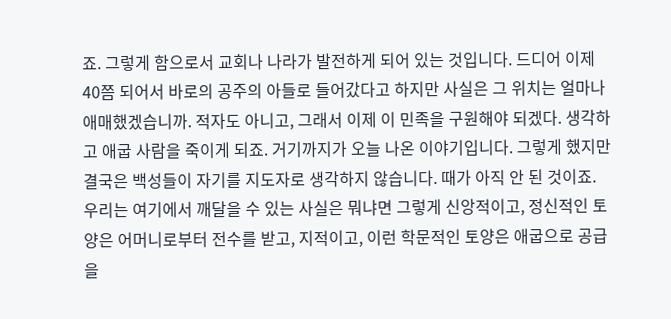죠. 그렇게 함으로서 교회나 나라가 발전하게 되어 있는 것입니다. 드디어 이제 40쯤 되어서 바로의 공주의 아들로 들어갔다고 하지만 사실은 그 위치는 얼마나 애매했겠습니까. 적자도 아니고, 그래서 이제 이 민족을 구원해야 되겠다. 생각하고 애굽 사람을 죽이게 되죠. 거기까지가 오늘 나온 이야기입니다. 그렇게 했지만 결국은 백성들이 자기를 지도자로 생각하지 않습니다. 때가 아직 안 된 것이죠. 우리는 여기에서 깨달을 수 있는 사실은 뭐냐면 그렇게 신앙적이고, 정신적인 토양은 어머니로부터 전수를 받고, 지적이고, 이런 학문적인 토양은 애굽으로 공급을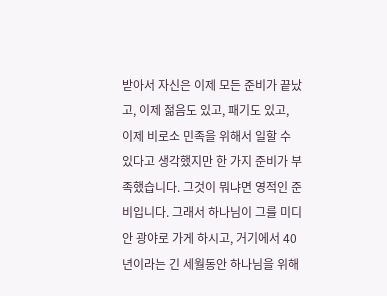받아서 자신은 이제 모든 준비가 끝났고, 이제 젊음도 있고, 패기도 있고, 이제 비로소 민족을 위해서 일할 수 있다고 생각했지만 한 가지 준비가 부족했습니다. 그것이 뭐냐면 영적인 준비입니다. 그래서 하나님이 그를 미디안 광야로 가게 하시고, 거기에서 40년이라는 긴 세월동안 하나님을 위해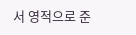서 영적으로 준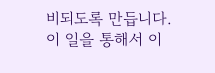비되도록 만듭니다. 이 일을 통해서 이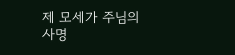제 모세가 주님의 사명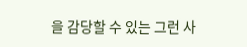을 감당할 수 있는 그런 사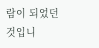람이 되었던 것입니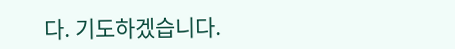다. 기도하겠습니다.